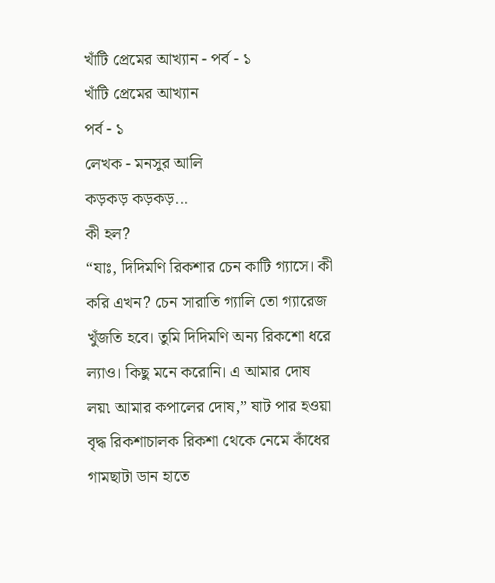খাঁটি প্রেমের আখ্যান - পর্ব - ১
খাঁটি প্রেমের আখ্যান
পর্ব - ১
লেখক - মনসুর আলি
কড়কড় কড়কড়...
কী হল?
“যাঃ, দিদিমণি রিকশার চেন কাটি গ্যাসে। কী করি এখন? চেন সারাতি গ্যালি তো গ্যারেজ খুঁজতি হবে। তুমি দিদিমণি অন্য রিকশো ধরে ল্যাও। কিছু মনে করোনি। এ আমার দোষ লয়৷ আমার কপালের দোষ,” ষাট পার হওয়া বৃদ্ধ রিকশাচালক রিকশা থেকে নেমে কাঁধের গামছাটা ডান হাতে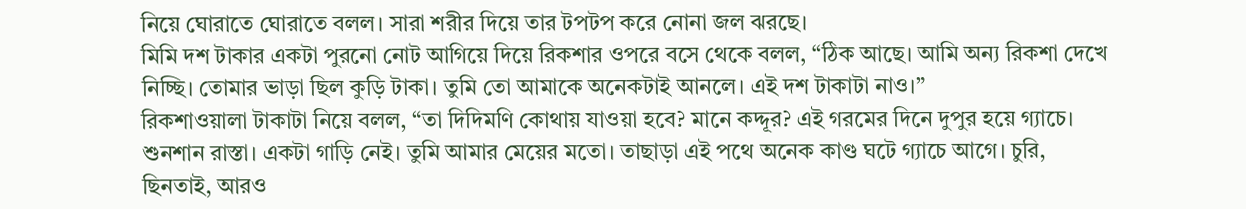নিয়ে ঘোরাতে ঘোরাতে বলল। সারা শরীর দিয়ে তার টপটপ করে নোনা জল ঝরছে।
মিমি দশ টাকার একটা পুরনো নোট আগিয়ে দিয়ে রিকশার ওপরে বসে থেকে বলল, “ঠিক আছে। আমি অন্য রিকশা দেখে নিচ্ছি। তোমার ভাড়া ছিল কুড়ি টাকা। তুমি তো আমাকে অনেকটাই আনলে। এই দশ টাকাটা নাও।”
রিকশাওয়ালা টাকাটা নিয়ে বলল, “তা দিদিমণি কোথায় যাওয়া হবে? মানে কদ্দূর? এই গরমের দিনে দুপুর হয়ে গ্যাচে। শুনশান রাস্তা। একটা গাড়ি নেই। তুমি আমার মেয়ের মতো। তাছাড়া এই পথে অনেক কাণ্ড ঘটে গ্যাচে আগে। চুরি, ছিনতাই, আরও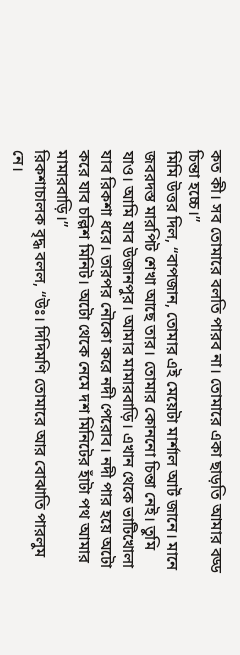কত কী। সব তোমারে বলতি পারব না। তোমারে একা ছাড়তি আমার বড্ড চিন্তা হচ্চে।”
মিমি উত্তর দিল, “বাপজান, তোমার এই মেয়েটা মার্শাল আর্ট জানে। মানে জবরদস্ত মারপিট শেখা আছে তার। তোমার কোননো চিন্তা নেই। তুমি যাও। আমি যাব উজানপুর। আমার মামারবাড়ি। এখান থেকে ভাটিখোলা যাব রিকশা ধরে। তারপর নৌকো করে নদী পেরোব। নদী পার হয়ে অটো করে যাব চল্লিশ মিনিট। অটো থেকে নেমে দশ মিনিটের হাঁটা পথ আমার মামারবাড়ি।”
রিকশাচালক বৃদ্ধ বলল, “উঃ। দিদিমণি তোমারে আর বোঝাতি পারলুম নে।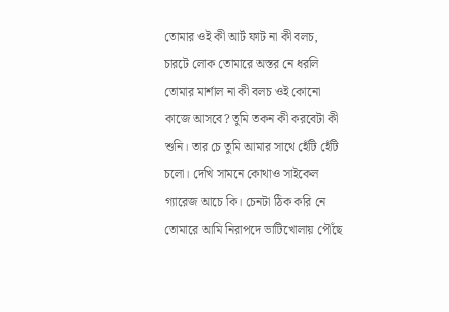তোমার ওই কী আর্ট ফাট না কী বলচ, চারটে লোক তোমারে অস্তর নে ধরলি তোমার মার্শাল না কী বলচ ওই কোনো কাজে আসবে? তুমি তকন কী করবেটা কী শুনি। তার চে তুমি আমার সাথে হেঁটি হেঁটি চলো। দেখি সামনে কোথাও সাইকেল গ্যারেজ আচে কি। চেনটা ঠিক করি নে তোমারে আমি নিরাপদে ভাটিখোলায় পৌঁছে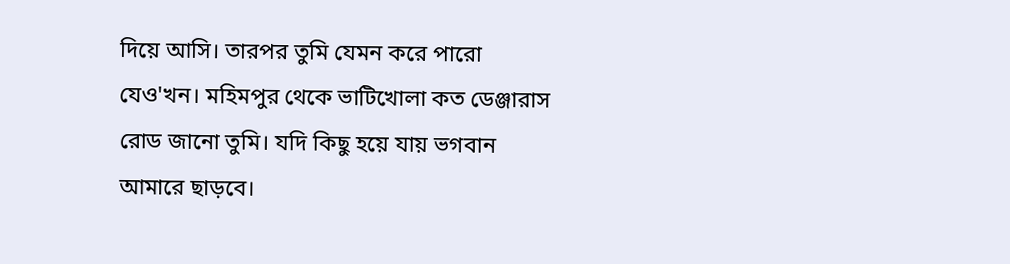দিয়ে আসি। তারপর তুমি যেমন করে পারো যেও'খন। মহিমপুর থেকে ভাটিখোলা কত ডেঞ্জারাস রোড জানো তুমি। যদি কিছু হয়ে যায় ভগবান আমারে ছাড়বে।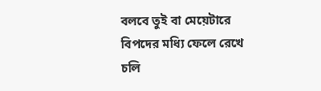বলবে তুই বা মেয়েটারে বিপদের মধ্যি ফেলে রেখে চলি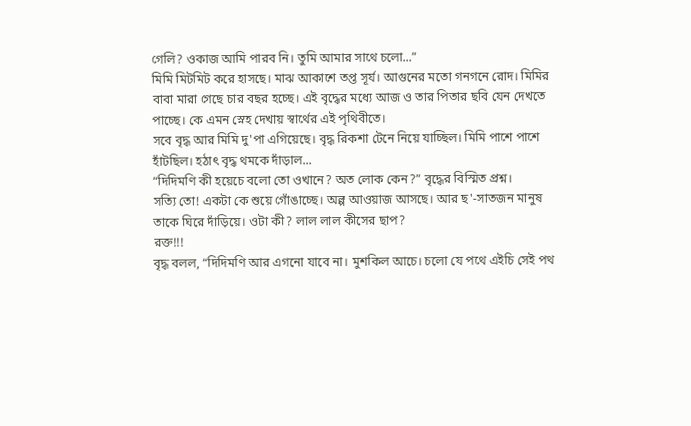গেলি? ওকাজ আমি পারব নি। তুমি আমার সাথে চলো...”
মিমি মিটমিট করে হাসছে। মাঝ আকাশে তপ্ত সূর্য। আগুনের মতো গনগনে রোদ। মিমির বাবা মারা গেছে চার বছর হচ্ছে। এই বৃদ্ধের মধ্যে আজ ও তার পিতার ছবি যেন দেখতে পাচ্ছে। কে এমন স্নেহ দেখায় স্বার্থের এই পৃথিবীতে।
সবে বৃদ্ধ আর মিমি দু'পা এগিয়েছে। বৃদ্ধ রিকশা টেনে নিয়ে যাচ্ছিল। মিমি পাশে পাশে হাঁটছিল। হঠাৎ বৃদ্ধ থমকে দাঁড়াল...
“দিদিমণি কী হয়েচে বলো তো ওখানে? অত লোক কেন?” বৃদ্ধের বিস্মিত প্রশ্ন।
সত্যি তো! একটা কে শুয়ে গোঁঙাচ্ছে। অল্প আওয়াজ আসছে। আর ছ'-সাতজন মানুষ তাকে ঘিরে দাঁড়িয়ে। ওটা কী? লাল লাল কীসের ছাপ?
রক্ত!!!
বৃদ্ধ বলল, “দিদিমণি আর এগনো যাবে না। মুশকিল আচে। চলো যে পথে এইচি সেই পথ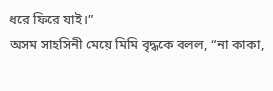ধরে ফিরে যাই।”
অসম সাহসিনী মেয়ে মিমি বৃদ্ধকে বলল, “না কাকা,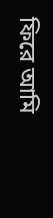ফিরে আমি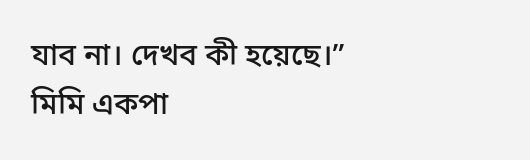যাব না। দেখব কী হয়েছে।”
মিমি একপা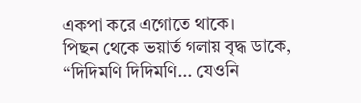একপা করে এগোতে থাকে।
পিছন থেকে ভয়ার্ত গলায় বৃদ্ধ ডাকে, “দিদিমণি দিদিমণি... যেওনি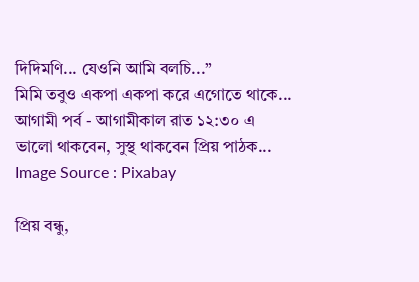দিদিমণি... যেওনি আমি বলচি...”
মিমি তবুও একপা একপা করে এগোতে থাকে...
আগামী পর্ব - আগামীকাল রাত ১২:৩০ এ
ভালো থাকবেন, সুস্থ থাকবেন প্রিয় পাঠক...
Image Source : Pixabay

প্রিয় বন্ধু,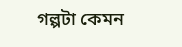গল্পটা কেমন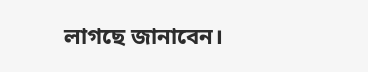লাগছে জানাবেন।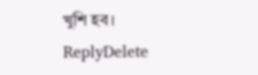খুশি হব।
ReplyDelete